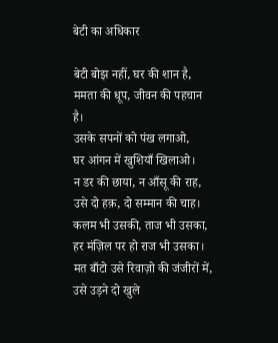बेटी का अधिकार

बेटी बोझ नहीं, घर की शान है,
ममता की धूप, जीवन की पहचान है।
उसके सपनों को पंख लगाओ,
घर आंगन में खुशियाँ खिलाओ।
न डर की छाया, न आँसू की राह,
उसे दो हक़, दो सम्मान की चाह।
कलम भी उसकी, ताज भी उसका,
हर मंज़िल पर हो राज भी उसका।
मत बाँटो उसे रिवाज़ो की जंजीरों में,
उसे उड़ने दो खुले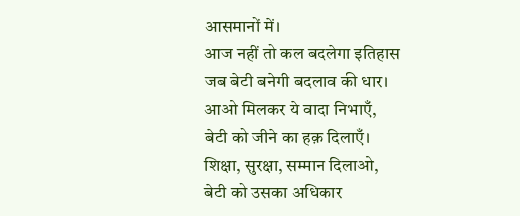आसमानों में।
आज नहीं तो कल बदलेगा इतिहास
जब बेटी बनेगी बदलाव की धार।
आओ मिलकर ये वादा निभाएँ,
बेटी को जीने का हक़ दिलाएँ।
शिक्षा, सुरक्षा, सम्मान दिलाओ,
बेटी को उसका अधिकार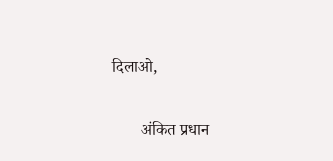दिलाओ,

       अंकित प्रधान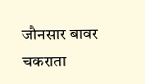जौनसार बावर चकराता